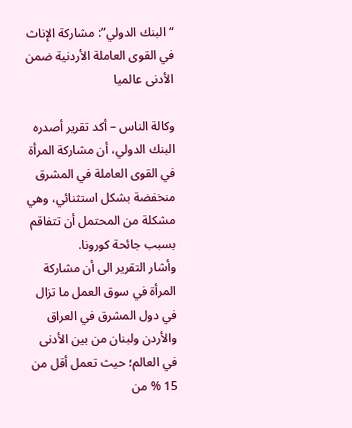“البنك الدولي”: مشاركة الإناث في القوى العاملة الأردنية ضمن الأدنى عالميا

وكالة الناس – أكد تقرير أصدره البنك الدولي، أن مشاركة المرأة في القوى العاملة في المشرق منخفضة بشكل استثنائي، وهي مشكلة من المحتمل أن تتفاقم بسبب جائحة كورونا.
وأشار التقرير الى أن مشاركة المرأة في سوق العمل ما تزال في دول المشرق في العراق والأردن ولبنان من بين الأدنى في العالم؛ حيث تعمل أقل من 15 % من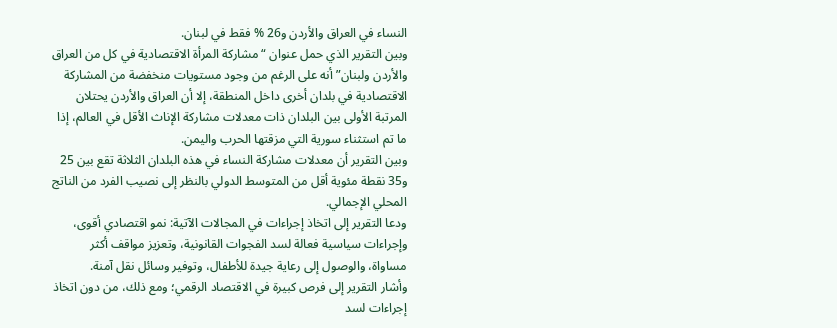النساء في العراق والأردن و26 % فقط في لبنان.
وبين التقرير الذي حمل عنوان “مشاركة المرأة الاقتصادية في كل من العراق والأردن ولبنان” أنه على الرغم من وجود مستويات منخفضة من المشاركة الاقتصادية في بلدان أخرى داخل المنطقة، إلا أن العراق والأردن يحتلان المرتبة الأولى بين البلدان ذات معدلات مشاركة الإناث الأقل في العالم، إذا ما تم استثناء سورية التي مزقتها الحرب واليمن.
وبين التقرير أن معدلات مشاركة النساء في هذه البلدان الثلاثة تقع بين 25 و35 نقطة مئوية أقل من المتوسط الدولي بالنظر إلى نصيب الفرد من الناتج المحلي الإجمالي.
ودعا التقرير إلى اتخاذ إجراءات في المجالات الآتية: نمو اقتصادي أقوى، وإجراءات سياسية فعالة لسد الفجوات القانونية، وتعزيز مواقف أكثر مساواة، والوصول إلى رعاية جيدة للأطفال، وتوفير وسائل نقل آمنة.
وأشار التقرير إلى فرص كبيرة في الاقتصاد الرقمي؛ ومع ذلك، من دون اتخاذ إجراءات لسد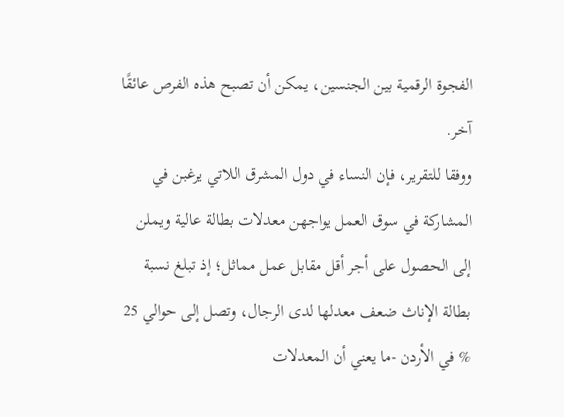الفجوة الرقمية بين الجنسين، يمكن أن تصبح هذه الفرص عائقًا آخر.
ووفقا للتقرير، فإن النساء في دول المشرق اللاتي يرغبن في المشاركة في سوق العمل يواجهن معدلات بطالة عالية ويملن إلى الحصول على أجر أقل مقابل عمل مماثل؛ إذ تبلغ نسبة بطالة الإناث ضعف معدلها لدى الرجال، وتصل إلى حوالي 25 % في الأردن -ما يعني أن المعدلات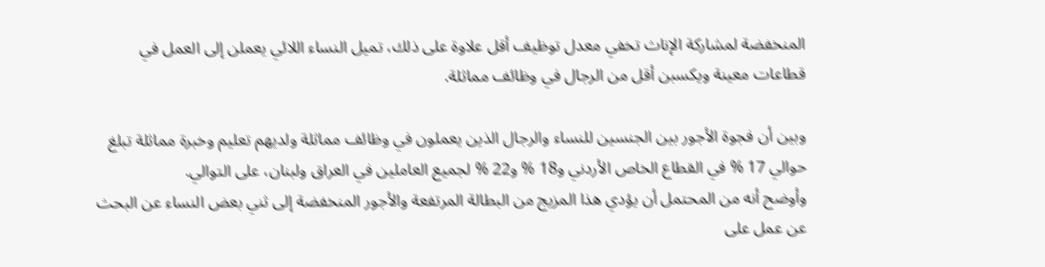المنخفضة لمشاركة الإناث تخفي معدل توظيف أقل علاوة على ذلك، تميل النساء اللائي يعملن إلى العمل في قطاعات معينة ويكسبن أقل من الرجال في وظائف مماثلة.

وبين أن فجوة الأجور بين الجنسين للنساء والرجال الذين يعملون في وظائف مماثلة ولديهم تعليم وخبرة مماثلة تبلغ حوالي 17 % في القطاع الخاص الأردني و18 % و22 % لجميع العاملين في العراق ولبنان، على التوالي.
وأوضح أنه من المحتمل أن يؤدي هذا المزيج من البطالة المرتفعة والأجور المنخفضة إلى ثني بعض النساء عن البحث عن عمل على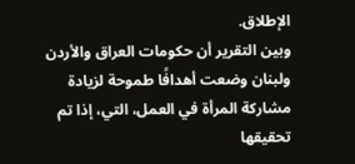الإطلاق.
وبين التقرير أن حكومات العراق والأردن ولبنان وضعت أهدافًا طموحة لزيادة مشاركة المرأة في العمل، التي، إذا تم تحقيقها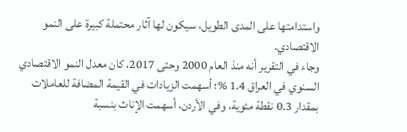واستدامتها على المدى الطويل، سيكون لها آثار محتملة كبيرة على النمو الاقتصادي.
وجاء في التقرير أنه منذ العام 2000 وحتى 2017، كان معدل النمو الاقتصادي السنوي في العراق 1.4 %؛ أسهمت الزيادات في القيمة المضافة للعاملات بمقدار 0.3 نقطة مئوية، وفي الأردن، أسهمت الإناث بنسبة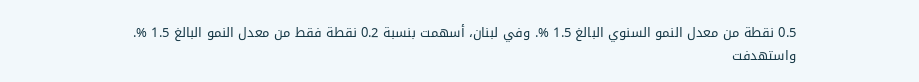0.5 نقطة من معدل النمو السنوي البالغ 1.5 %. وفي لبنان، أسهمت بنسبة 0.2 نقطة فقط من معدل النمو البالغ 1.5 %.
واستهدفت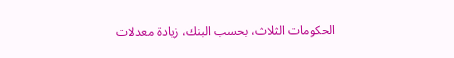الحكومات الثلاث، بحسب البنك، زيادة معدلات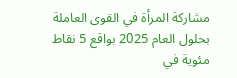مشاركة المرأة في القوى العاملة بحلول العام 2025 بواقع 5 نقاط مئوية في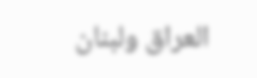العراق ولبنان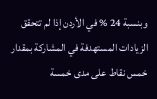وبنسبة 24 % في الأردن إذا لم تتحقق الزيادات المستهدفة في المشاركة بمقدار خمس نقاط على مدى خمسة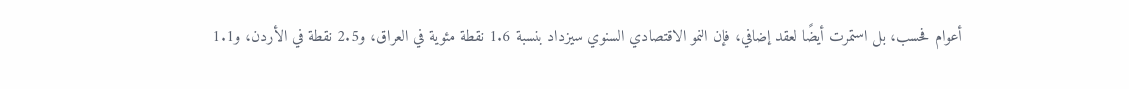أعوام فحسب، بل استمرت أيضًا لعقد إضافي، فإن النمو الاقتصادي السنوي سيزداد بنسبة 1.6 نقطة مئوية في العراق، و2.5 نقطة في الأردن، و1.1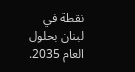نقطة في لبنان بحلول العام 2035.